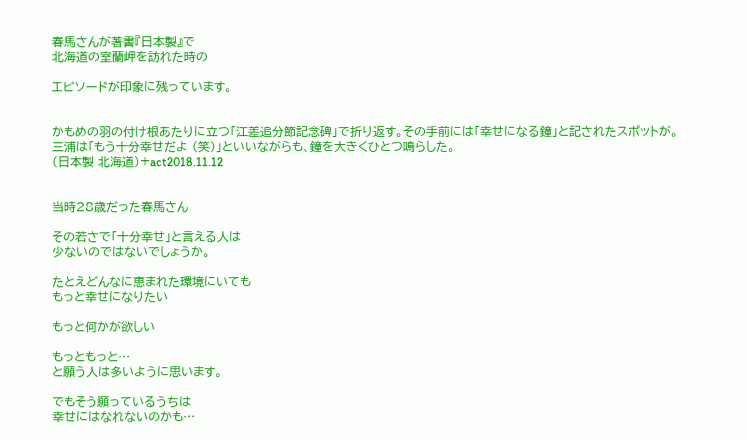春馬さんが著書『日本製』で
北海道の室蘭岬を訪れた時の

エピソードが印象に残っています。


かもめの羽の付け根あたりに立つ「江差追分節記念碑」で折り返す。その手前には「幸せになる鐘」と記されたスポットが。
三浦は「もう十分幸せだよ (笑)」といいながらも、鐘を大きくひとつ鳴らした。
(日本製 北海道)+act2018.11.12


当時28歳だった春馬さん

その若さで「十分幸せ」と言える人は
少ないのではないでしょうか。

たとえどんなに恵まれた環境にいても
もっと幸せになりたい

もっと何かが欲しい

もっともっと…
と願う人は多いように思います。

でもそう願っているうちは
幸せにはなれないのかも…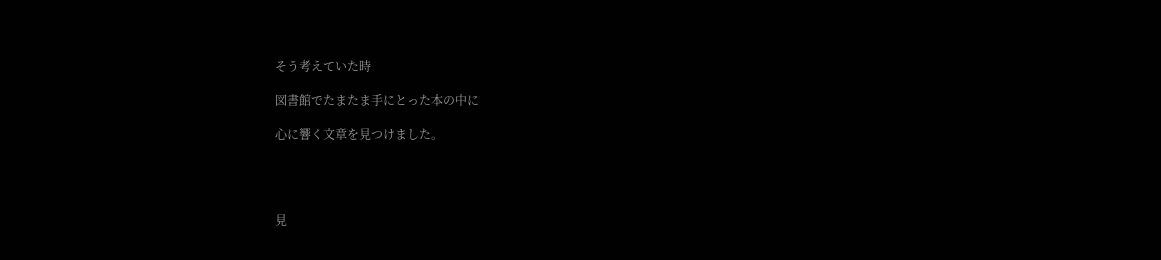そう考えていた時

図書館でたまたま手にとった本の中に

心に響く文章を見つけました。




見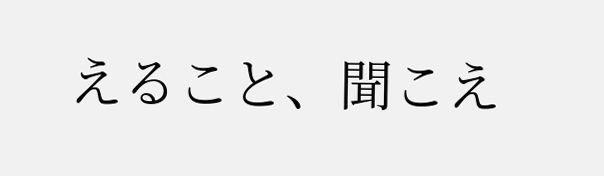えること、聞こえ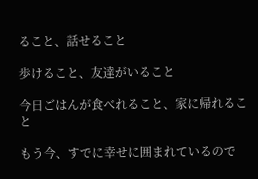ること、話せること

歩けること、友達がいること

今日ごはんが食べれること、家に帰れること

もう今、すでに幸せに囲まれているので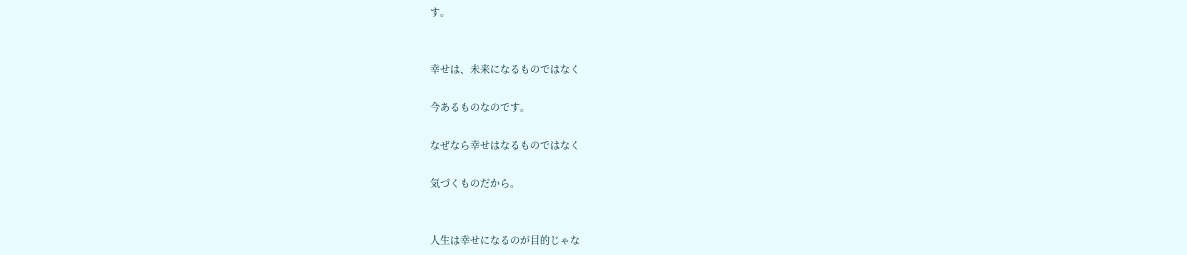す。


幸せは、未来になるものではなく

今あるものなのです。

なぜなら幸せはなるものではなく

気づくものだから。


人生は幸せになるのが目的じゃな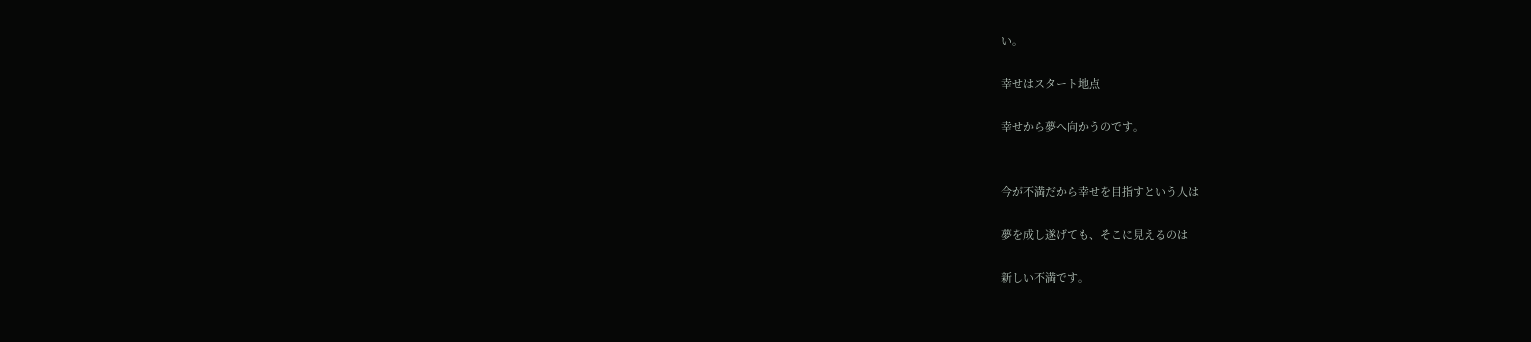い。

幸せはスタート地点

幸せから夢へ向かうのです。


今が不満だから幸せを目指すという人は

夢を成し遂げても、そこに見えるのは

新しい不満です。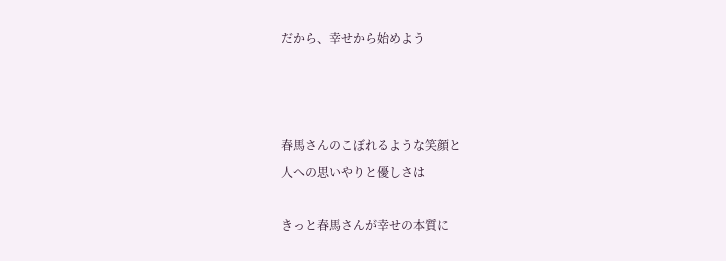だから、幸せから始めよう



春馬さんのこぼれるような笑顔と
人への思いやりと優しさは

きっと春馬さんが幸せの本質に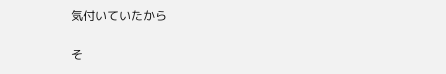気付いていたから

そ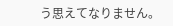う思えてなりません。